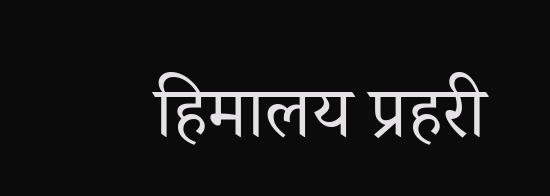हिमालय प्रहरी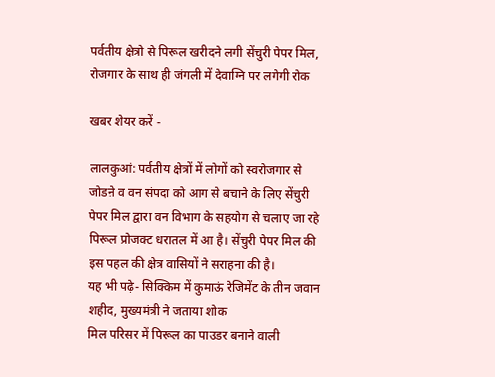पर्वतीय क्षेत्रो से पिरूल खरीदने लगी सेंचुरी पेपर मिल, रोजगार के साथ ही जंगली में देवाग्नि पर लगेगी रोक

खबर शेयर करें -

लालकुआं: पर्वतीय क्षेत्रों में लोगों को स्वरोजगार से जोडऩे व वन संपदा को आग से बचाने के लिए सेंचुरी पेपर मिल द्वारा वन विभाग के सहयोग से चलाए जा रहे पिरूल प्रोजक्ट धरातल में आ है। सेंचुरी पेपर मिल की इस पहल की क्षेत्र वासियों ने सराहना की है।
यह भी पढ़े- सिक्किम में कुमाऊं रेजिमेंट के तीन जवान शहीद, मुख्यमंत्री ने जताया शोक
मिल परिसर में पिरूल का पाउडर बनाने वाली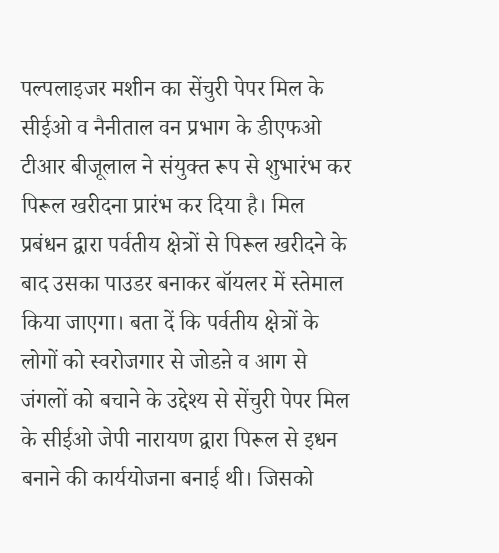पल्पलाइजर मशीन का सेंचुरी पेपर मिल के सीईओ व नैनीताल वन प्रभाग के डीएफओ टीआर बीजूलाल ने संयुक्त रूप से शुभारंभ कर पिरूल खरीदना प्रारंभ कर दिया है। मिल प्रबंधन द्वारा पर्वतीय क्षेत्रों से पिरूल खरीदने के बाद उसका पाउडर बनाकर बॉयलर में स्तेमाल किया जाएगा। बता दें कि पर्वतीय क्षेत्रों के लोगों को स्वरोजगार से जोडऩे व आग से जंगलों को बचाने के उद्देश्य से सेंचुरी पेपर मिल के सीईओ जेपी नारायण द्वारा पिरूल से इधन बनाने की कार्ययोजना बनाई थी। जिसको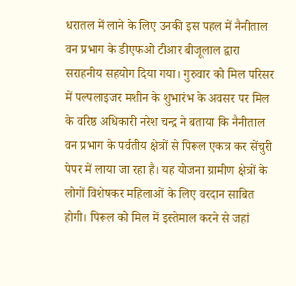धरातल में लाने के लिए उनकी इस पहल में नैनीताल वन प्रभाग के डीएफओ टीआर बीजूलाल द्वारा सराहनीय सहयोग दिया गया। गुरुवार को मिल परिसर में पल्पलाइजर मशीन के शुभारंभ के अवसर पर मिल के वरिष्ठ अधिकारी नरेश चन्द्र ने बताया कि नैनीताल वन प्रभाग के पर्वतीय क्षेत्रों से पिरूल एकत्र कर सेंचुरी पेपर में लाया जा रहा है। यह योजना ग्रामीण क्षेत्रों के लोगों विशेषकर महिलाओं के लिए वरदान साबित होगी। पिरूल को मिल में इस्तेमाल करने से जहां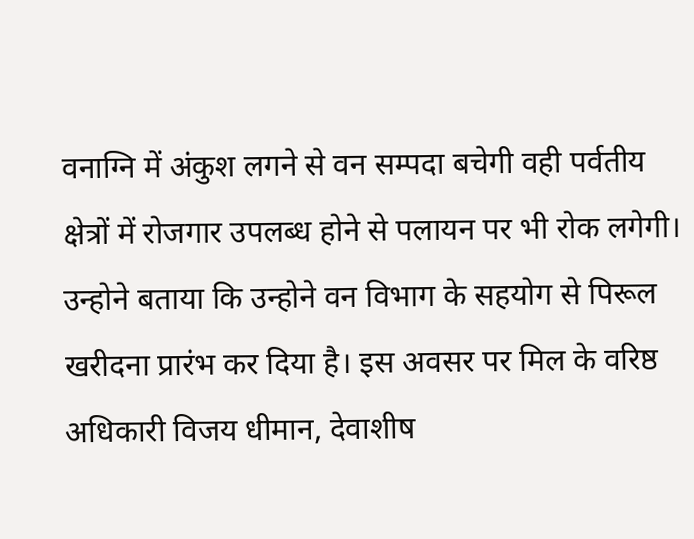वनाग्नि में अंकुश लगने से वन सम्पदा बचेगी वही पर्वतीय क्षेत्रों में रोजगार उपलब्ध होने से पलायन पर भी रोक लगेगी। उन्होने बताया कि उन्होने वन विभाग के सहयोग से पिरूल खरीदना प्रारंभ कर दिया है। इस अवसर पर मिल के वरिष्ठ अधिकारी विजय धीमान, देवाशीष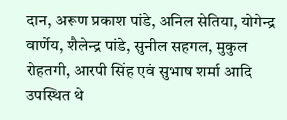दान, अरूण प्रकाश पांडे, अनिल सेतिया, योगेन्द्र वार्णेय, शैलेन्द्र पांडे, सुनील सहगल, मुकुल रोहतगी, आरपी सिंह एवं सुभाष शर्मा आदि उपस्थित थे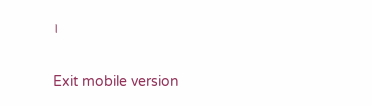।

Exit mobile version